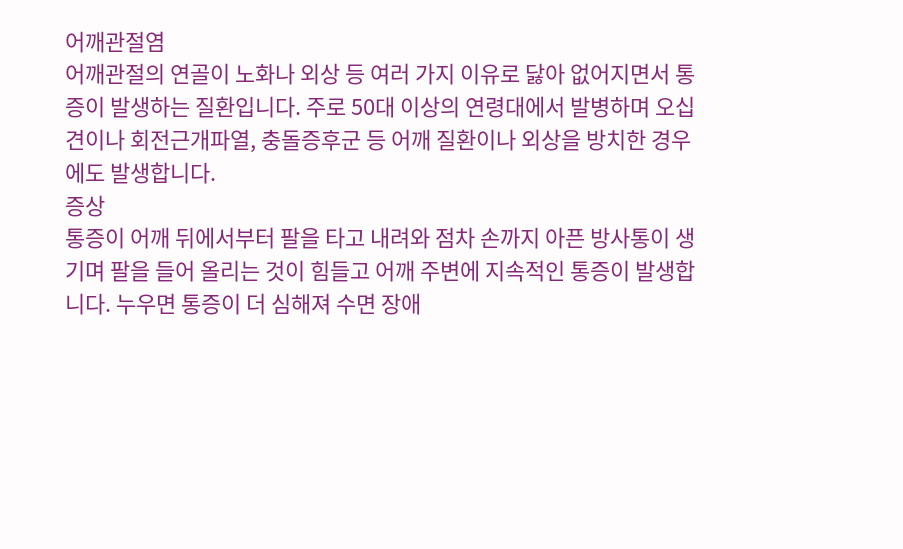어깨관절염
어깨관절의 연골이 노화나 외상 등 여러 가지 이유로 닳아 없어지면서 통증이 발생하는 질환입니다. 주로 50대 이상의 연령대에서 발병하며 오십견이나 회전근개파열, 충돌증후군 등 어깨 질환이나 외상을 방치한 경우에도 발생합니다.
증상
통증이 어깨 뒤에서부터 팔을 타고 내려와 점차 손까지 아픈 방사통이 생기며 팔을 들어 올리는 것이 힘들고 어깨 주변에 지속적인 통증이 발생합니다. 누우면 통증이 더 심해져 수면 장애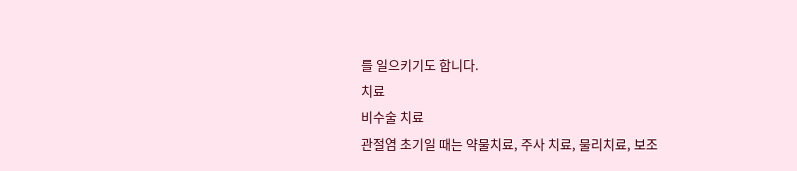를 일으키기도 합니다.
치료
비수술 치료
관절염 초기일 때는 약물치료, 주사 치료, 물리치료, 보조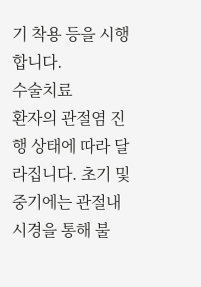기 착용 등을 시행합니다.
수술치료
환자의 관절염 진행 상태에 따라 달라집니다. 초기 및 중기에는 관절내시경을 통해 불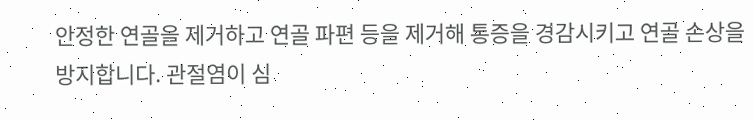안정한 연골을 제거하고 연골 파편 등을 제거해 통증을 경감시키고 연골 손상을 방지합니다. 관절염이 심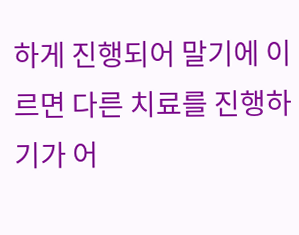하게 진행되어 말기에 이르면 다른 치료를 진행하기가 어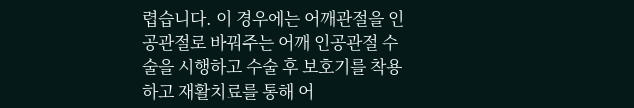렵습니다. 이 경우에는 어깨관절을 인공관절로 바꿔주는 어깨 인공관절 수술을 시행하고 수술 후 보호기를 착용하고 재활치료를 통해 어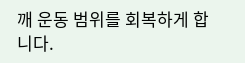깨 운동 범위를 회복하게 합니다.